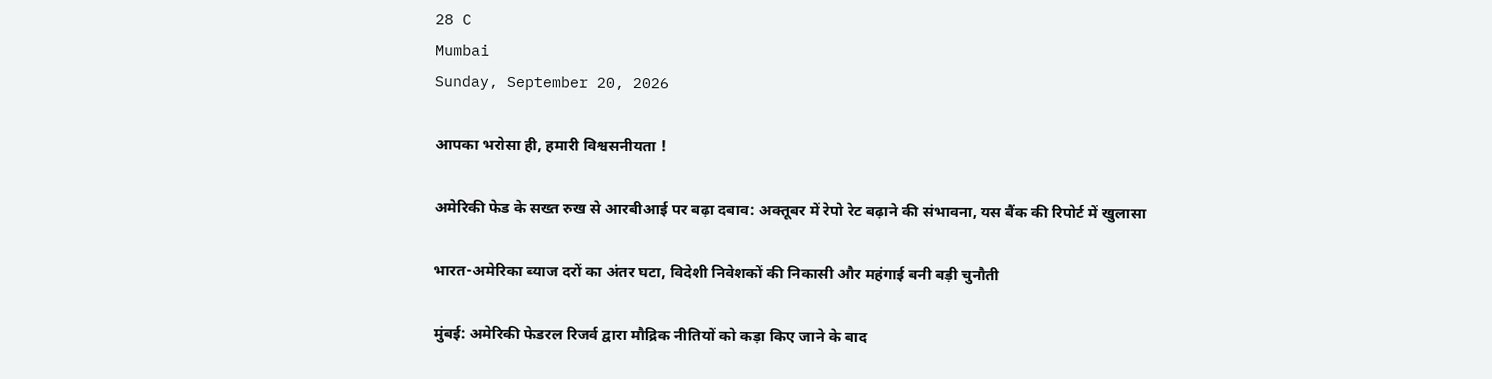28 C
Mumbai
Sunday, September 20, 2026

आपका भरोसा ही, हमारी विश्वसनीयता !

अमेरिकी फेड के सख्त रुख से आरबीआई पर बढ़ा दबाव: अक्तूबर में रेपो रेट बढ़ाने की संभावना, यस बैंक की रिपोर्ट में खुलासा

भारत-अमेरिका ब्याज दरों का अंतर घटा, विदेशी निवेशकों की निकासी और महंगाई बनी बड़ी चुनौती

मुंबई: अमेरिकी फेडरल रिजर्व द्वारा मौद्रिक नीतियों को कड़ा किए जाने के बाद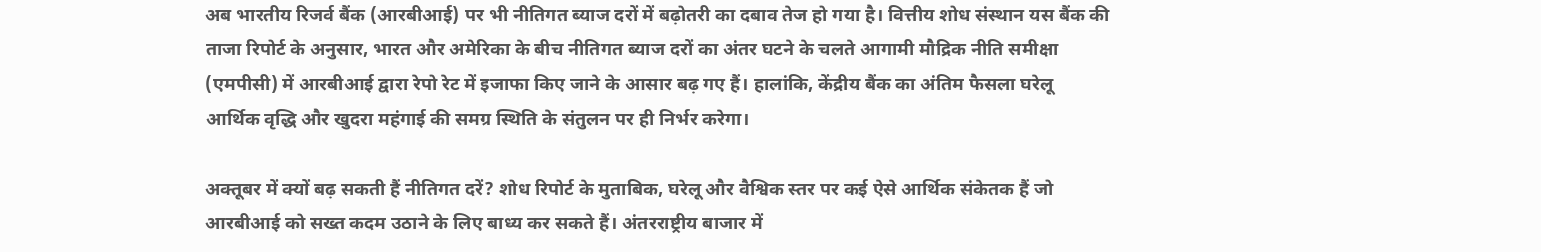अब भारतीय रिजर्व बैंक (आरबीआई) पर भी नीतिगत ब्याज दरों में बढ़ोतरी का दबाव तेज हो गया है। वित्तीय शोध संस्थान यस बैंक की ताजा रिपोर्ट के अनुसार, भारत और अमेरिका के बीच नीतिगत ब्याज दरों का अंतर घटने के चलते आगामी मौद्रिक नीति समीक्षा (एमपीसी) में आरबीआई द्वारा रेपो रेट में इजाफा किए जाने के आसार बढ़ गए हैं। हालांकि, केंद्रीय बैंक का अंतिम फैसला घरेलू आर्थिक वृद्धि और खुदरा महंगाई की समग्र स्थिति के संतुलन पर ही निर्भर करेगा।

अक्तूबर में क्यों बढ़ सकती हैं नीतिगत दरें? शोध रिपोर्ट के मुताबिक, घरेलू और वैश्विक स्तर पर कई ऐसे आर्थिक संकेतक हैं जो आरबीआई को सख्त कदम उठाने के लिए बाध्य कर सकते हैं। अंतरराष्ट्रीय बाजार में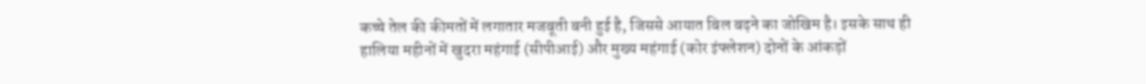कच्चे तेल की कीमतों में लगातार मजबूती बनी हुई है, जिससे आयात बिल बढ़ने का जोखिम है। इसके साथ ही हालिया महीनों में खुदरा महंगाई (सीपीआई) और मुख्य महंगाई (कोर इंफ्लेशन) दोनों के आंकड़ों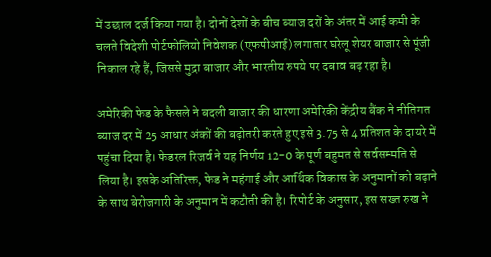में उछाल दर्ज किया गया है। दोनों देशों के बीच ब्याज दरों के अंतर में आई कमी के चलते विदेशी पोर्टफोलियो निवेशक (एफपीआई) लगातार घरेलू शेयर बाजार से पूंजी निकाल रहे हैं, जिससे मुद्रा बाजार और भारतीय रुपये पर दबाव बढ़ रहा है।

अमेरिकी फेड के फैसले ने बदली बाजार की धारणा अमेरिकी केंद्रीय बैंक ने नीतिगत ब्याज दर में 25 आधार अंकों की बढ़ोतरी करते हुए इसे 3.75 से 4 प्रतिशत के दायरे में पहुंचा दिया है। फेडरल रिजर्व ने यह निर्णय 12-0 के पूर्ण बहुमत से सर्वसम्मति से लिया है। इसके अतिरिक्त, फेड ने महंगाई और आर्थिक विकास के अनुमानों को बढ़ाने के साथ बेरोजगारी के अनुमान में कटौती की है। रिपोर्ट के अनुसार, इस सख्त रुख ने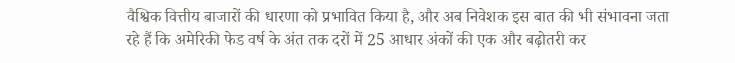वैश्विक वित्तीय बाजारों की धारणा को प्रभावित किया है, और अब निवेशक इस बात की भी संभावना जता रहे हैं कि अमेरिकी फेड वर्ष के अंत तक दरों में 25 आधार अंकों की एक और बढ़ोतरी कर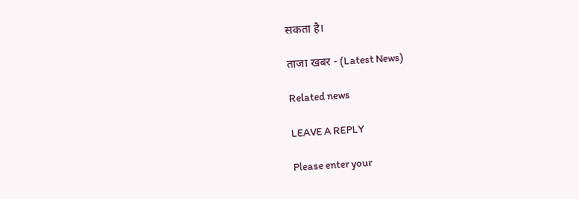सकता है।

ताजा खबर - (Latest News)

Related news

LEAVE A REPLY

Please enter your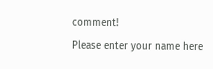comment!
Please enter your name here